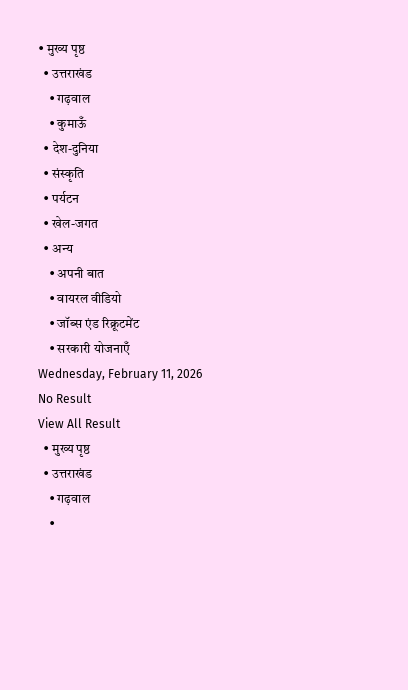• मुख्य पृष्ठ
  • उत्तराखंड
    • गढ़वाल
    • कुमाऊँ
  • देश-दुनिया
  • संस्कृति
  • पर्यटन
  • खेल-जगत
  • अन्य
    • अपनी बात
    • वायरल वीडियो
    • जॉब्स एंड रिक्रूटमेंट
    • सरकारी योजनाएँ
Wednesday, February 11, 2026
No Result
View All Result
  • मुख्य पृष्ठ
  • उत्तराखंड
    • गढ़वाल
    •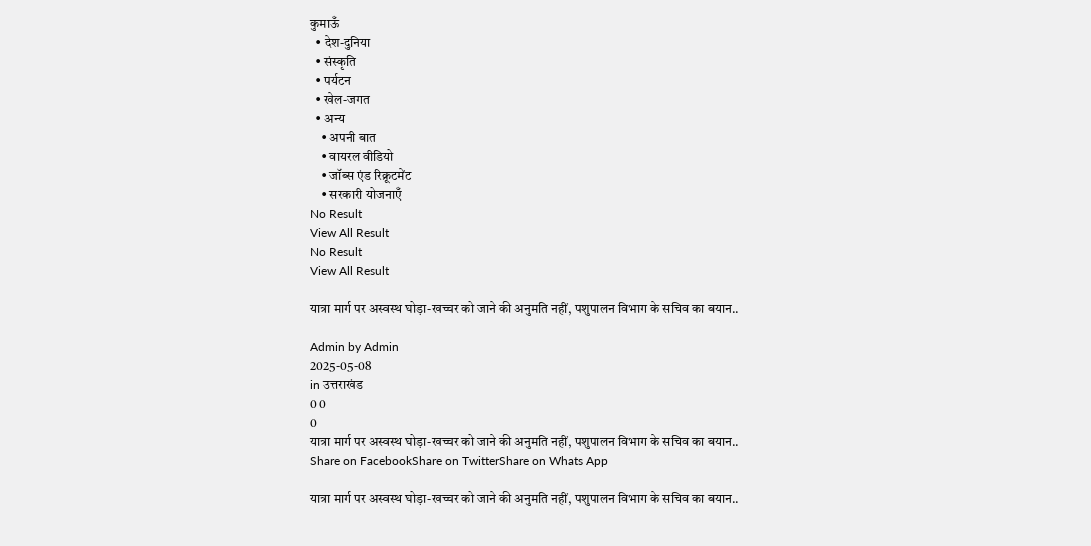कुमाऊँ
  • देश-दुनिया
  • संस्कृति
  • पर्यटन
  • खेल-जगत
  • अन्य
    • अपनी बात
    • वायरल वीडियो
    • जॉब्स एंड रिक्रूटमेंट
    • सरकारी योजनाएँ
No Result
View All Result
No Result
View All Result

यात्रा मार्ग पर अस्वस्थ घोड़ा-खच्चर को जाने की अनुमति नहीं, पशुपालन विभाग के सचिव का बयान..

Admin by Admin
2025-05-08
in उत्तराखंड
0 0
0
यात्रा मार्ग पर अस्वस्थ घोड़ा-खच्चर को जाने की अनुमति नहीं, पशुपालन विभाग के सचिव का बयान..
Share on FacebookShare on TwitterShare on Whats App

यात्रा मार्ग पर अस्वस्थ घोड़ा-खच्चर को जाने की अनुमति नहीं, पशुपालन विभाग के सचिव का बयान..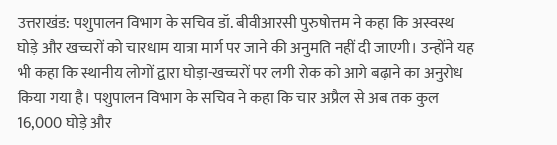उत्तराखंड: पशुपालन विभाग के सचिव डॉ. बीवीआरसी पुरुषोत्तम ने कहा कि अस्वस्थ घोड़े और खच्चरों को चारधाम यात्रा मार्ग पर जाने की अनुमति नहीं दी जाएगी। उन्होंने यह भी कहा कि स्थानीय लोगों द्वारा घोड़ा-खच्चरों पर लगी रोक को आगे बढ़ाने का अनुरोध किया गया है। पशुपालन विभाग के सचिव ने कहा कि चार अप्रैल से अब तक कुल 16,000 घोड़े और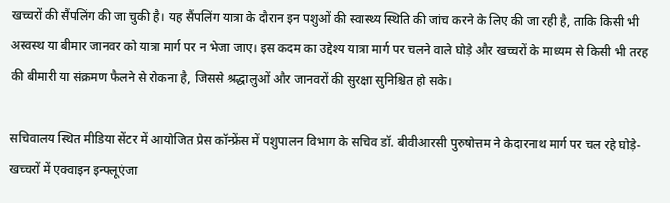खच्चरों की सैंपलिंग की जा चुकी है। यह सैंपलिंग यात्रा के दौरान इन पशुओं की स्वास्थ्य स्थिति की जांच करने के लिए की जा रही है, ताकि किसी भी अस्वस्थ या बीमार जानवर को यात्रा मार्ग पर न भेजा जाए। इस कदम का उद्देश्य यात्रा मार्ग पर चलने वाले घोड़े और खच्चरों के माध्यम से किसी भी तरह की बीमारी या संक्रमण फैलने से रोकना है, जिससे श्रद्धालुओं और जानवरों की सुरक्षा सुनिश्चित हो सके।

सचिवालय स्थित मीडिया सेंटर में आयोजित प्रेस कॉन्फ्रेंस में पशुपालन विभाग के सचिव डॉ. बीवीआरसी पुरुषोत्तम ने केदारनाथ मार्ग पर चल रहे घोड़े-खच्चरों में एक्वाइन इन्फ्लूएंजा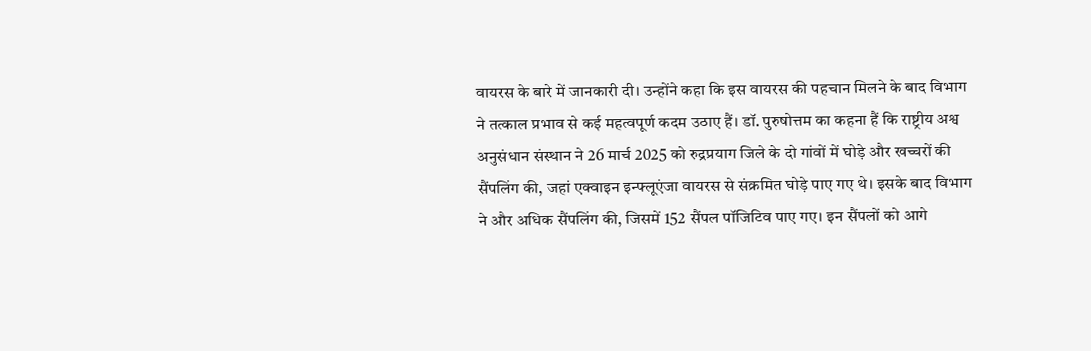वायरस के बारे में जानकारी दी। उन्होंने कहा कि इस वायरस की पहचान मिलने के बाद विभाग ने तत्काल प्रभाव से कई महत्वपूर्ण कदम उठाए हैं। डॉ. पुरुषोत्तम का कहना हैं कि राष्ट्रीय अश्व अनुसंधान संस्थान ने 26 मार्च 2025 को रुद्रप्रयाग जिले के दो गांवों में घोड़े और खच्चरों की सैंपलिंग की, जहां एक्वाइन इन्फ्लूएंजा वायरस से संक्रमित घोड़े पाए गए थे। इसके बाद विभाग ने और अधिक सैंपलिंग की, जिसमें 152 सैंपल पॉजिटिव पाए गए। इन सैंपलों को आगे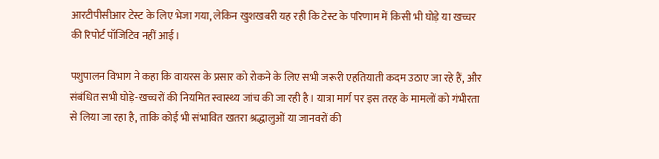आरटीपीसीआर टेस्ट के लिए भेजा गया, लेकिन खुशखबरी यह रही कि टेस्ट के परिणाम में किसी भी घोड़े या खच्चर की रिपोर्ट पॉजिटिव नहीं आई।

पशुपालन विभाग ने कहा कि वायरस के प्रसार को रोकने के लिए सभी जरूरी एहतियाती कदम उठाए जा रहे हैं, और संबंधित सभी घोड़े-खच्चरों की नियमित स्वास्थ्य जांच की जा रही है। यात्रा मार्ग पर इस तरह के मामलों को गंभीरता से लिया जा रहा है, ताकि कोई भी संभावित खतरा श्रद्धालुओं या जानवरों की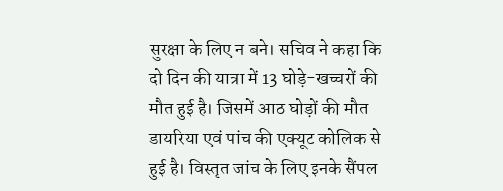सुरक्षा के लिए न बने। सचिव ने कहा कि दो दिन की यात्रा में 13 घोड़े-खच्चरों की मौत हुई है। जिसमें आठ घोड़ों की मौत डायरिया एवं पांच की एक्यूट कोलिक से हुई है। विस्तृत जांच के लिए इनके सैंपल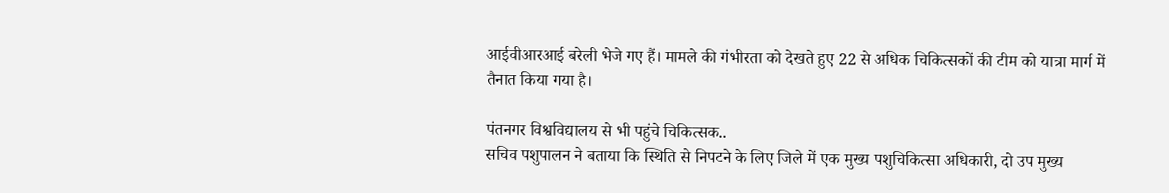आईवीआरआई बरेली भेजे गए हैं। मामले की गंभीरता को देखते हुए 22 से अधिक चिकित्सकों की टीम को यात्रा मार्ग में तैनात किया गया है।

पंतनगर विश्वविद्यालय से भी पहुंचे चिकित्सक..
सचिव पशुपालन ने बताया कि स्थिति से निपटने के लिए जिले में एक मुख्य पशुचिकित्सा अधिकारी, दो उप मुख्य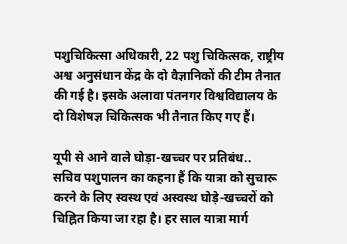पशुचिकित्सा अधिकारी, 22 पशु चिकित्सक, राष्ट्रीय अश्व अनुसंधान केंद्र के दो वैज्ञानिकों की टीम तैनात की गई है। इसके अलावा पंतनगर विश्वविद्यालय के दो विशेषज्ञ चिकित्सक भी तैनात किए गए हैं।

यूपी से आने वाले घोड़ा-खच्चर पर प्रतिबंध..
सचिव पशुपालन का कहना हैं कि यात्रा को सुचारू करने के लिए स्वस्थ एवं अस्वस्थ घोड़े-खच्चरों को चिह्नित किया जा रहा है। हर साल यात्रा मार्ग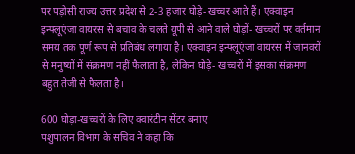पर पड़ोसी राज्य उत्तर प्रदेश से 2-3 हजार घोड़े-खच्चर आते हैं। एक्वाइन इन्फ्लूएंजा वायरस से बचाव के चलते यूपी से आने वाले घोड़ों- खच्चरों पर वर्तमान समय तक पूर्ण रूप से प्रतिबंध लगाया है। एक्वाइन इन्फ्लूएंजा वायरस में जानवरों से मनुष्यों में संक्रमण नहीं फैलाता है, लेकिन घोड़े- खच्चरों में इसका संक्रमण बहुत तेजी से फैलता है।

600 घोड़ा-खच्चरों के लिए क्वारंटीन सेंटर बनाए
पशुपालन विभाग के सचिव ने कहा कि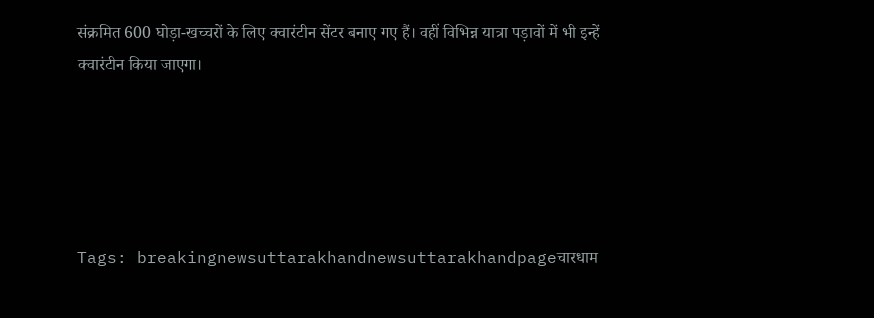संक्रमित 600 घोड़ा-खच्चरों के लिए क्वारंटीन सेंटर बनाए गए हैं। वहीं विभिन्न यात्रा पड़ावों में भी इन्हें क्वारंटीन किया जाएगा।





Tags: breakingnewsuttarakhandnewsuttarakhandpageचारधाम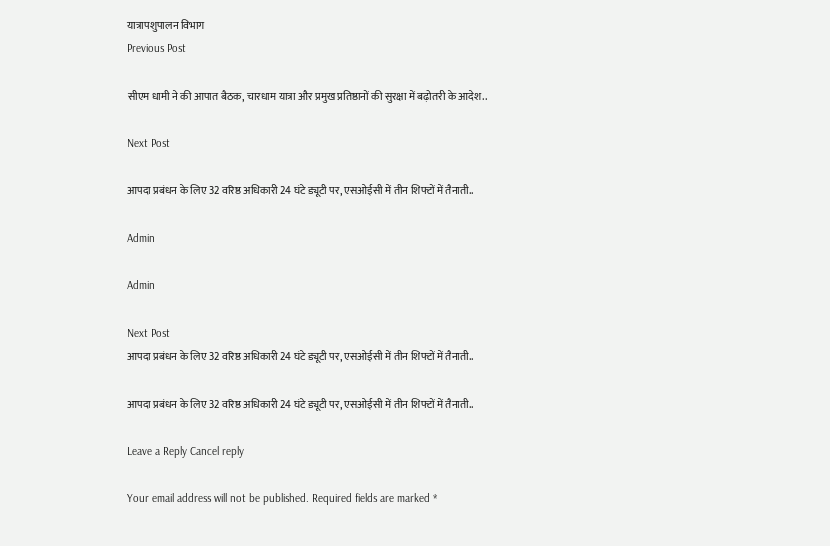यात्रापशुपालन विभाग
Previous Post

सीएम धामी ने की आपात बैठक, चारधाम यात्रा और प्रमुख प्रतिष्ठानों की सुरक्षा में बढ़ोतरी के आदेश..

Next Post

आपदा प्रबंधन के लिए 32 वरिष्ठ अधिकारी 24 घंटे ड्यूटी पर, एसओईसी में तीन शिफ्टों में तैनाती..

Admin

Admin

Next Post
आपदा प्रबंधन के लिए 32 वरिष्ठ अधिकारी 24 घंटे ड्यूटी पर, एसओईसी में तीन शिफ्टों में तैनाती..

आपदा प्रबंधन के लिए 32 वरिष्ठ अधिकारी 24 घंटे ड्यूटी पर, एसओईसी में तीन शिफ्टों में तैनाती..

Leave a Reply Cancel reply

Your email address will not be published. Required fields are marked *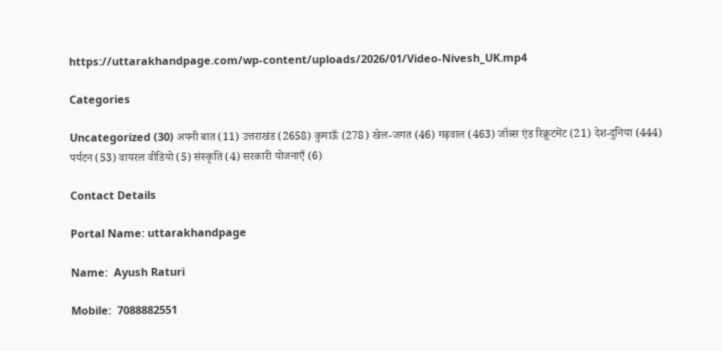https://uttarakhandpage.com/wp-content/uploads/2026/01/Video-Nivesh_UK.mp4

Categories

Uncategorized (30) अपनी बात (11) उत्तराखंड (2658) कुमाऊँ (278) खेल-जगत (46) गढ़वाल (463) जॉब्स एंड रिक्रूटमेंट (21) देश-दुनिया (444) पर्यटन (53) वायरल वीडियो (5) संस्कृति (4) सरकारी योजनाएँ (6)

Contact Details

Portal Name: uttarakhandpage

Name:  Ayush Raturi

Mobile:  7088882551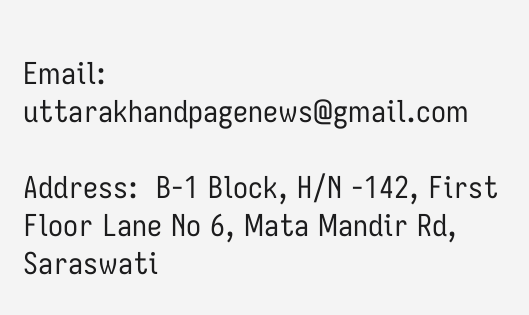Email: uttarakhandpagenews@gmail.com

Address:  B-1 Block, H/N -142, First Floor Lane No 6, Mata Mandir Rd, Saraswati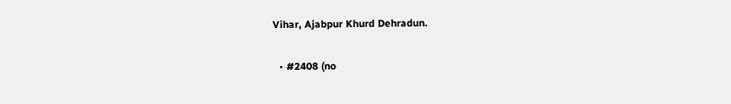Vihar, Ajabpur Khurd Dehradun.

  • #2408 (no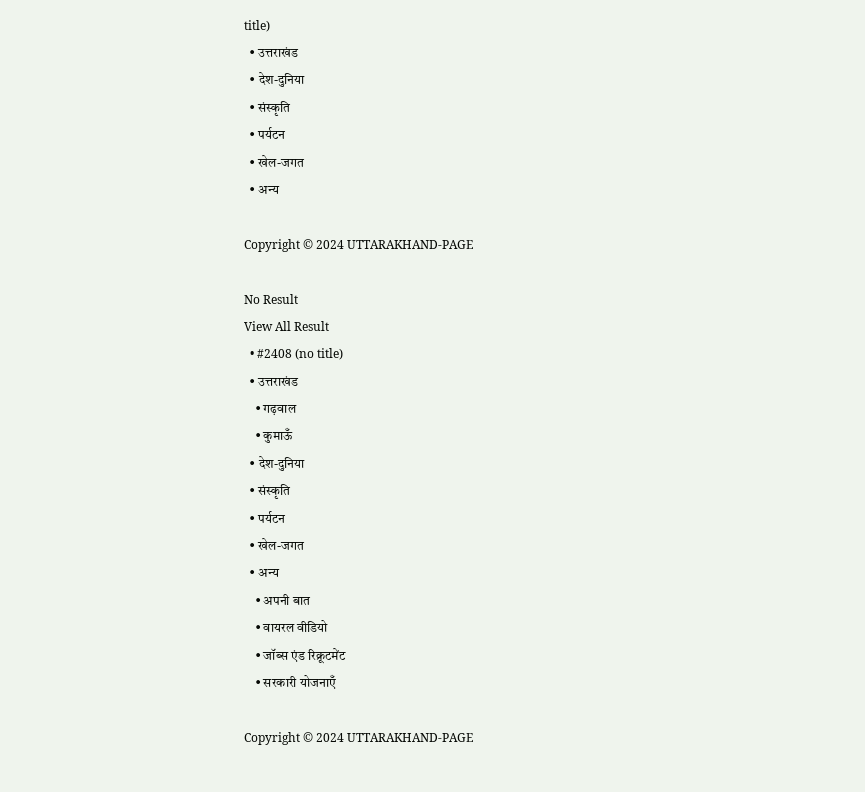title)
  • उत्तराखंड
  • देश-दुनिया
  • संस्कृति
  • पर्यटन
  • खेल-जगत
  • अन्य

Copyright © 2024 UTTARAKHAND-PAGE

No Result
View All Result
  • #2408 (no title)
  • उत्तराखंड
    • गढ़वाल
    • कुमाऊँ
  • देश-दुनिया
  • संस्कृति
  • पर्यटन
  • खेल-जगत
  • अन्य
    • अपनी बात
    • वायरल वीडियो
    • जॉब्स एंड रिक्रूटमेंट
    • सरकारी योजनाएँ

Copyright © 2024 UTTARAKHAND-PAGE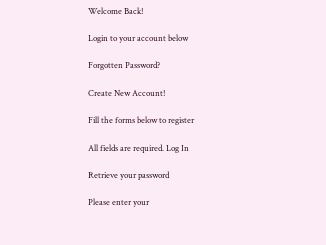Welcome Back!

Login to your account below

Forgotten Password?

Create New Account!

Fill the forms below to register

All fields are required. Log In

Retrieve your password

Please enter your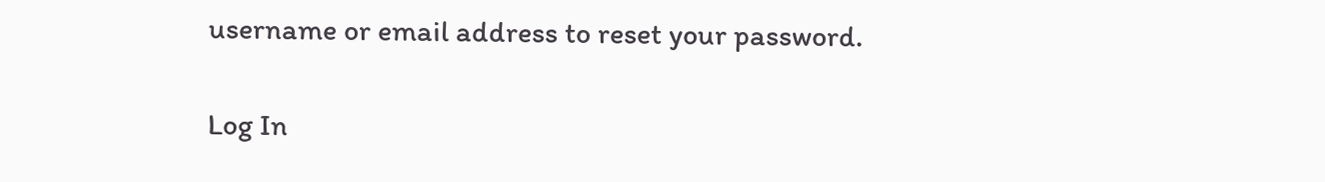username or email address to reset your password.

Log In